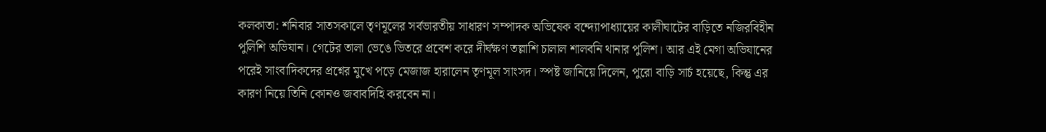কলকাতা: শনিবার সাতসকালে তৃণমূলের সর্বভারতীয় সাধারণ সম্পাদক অভিষেক বন্দ্যোপাধ্যায়ের কালীঘাটের বাড়িতে নজিরবিহীন পুলিশি অভিযান। গেটের তালা ভেঙে ভিতরে প্রবেশ করে দীর্ঘক্ষণ তল্লাশি চালাল শালবনি থানার পুলিশ। আর এই মেগা অভিযানের পরেই সাংবাদিকদের প্রশ্নের মুখে পড়ে মেজাজ হারালেন তৃণমূল সাংসদ। স্পষ্ট জানিয়ে দিলেন, পুরো বাড়ি সার্চ হয়েছে, কিন্তু এর কারণ নিয়ে তিনি কোনও জবাবদিহি করবেন না।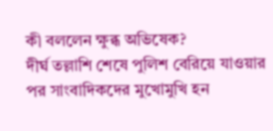কী বললেন ক্ষুব্ধ অভিষেক?
দীর্ঘ তল্লাশি শেষে পুলিশ বেরিয়ে যাওয়ার পর সাংবাদিকদের মুখোমুখি হন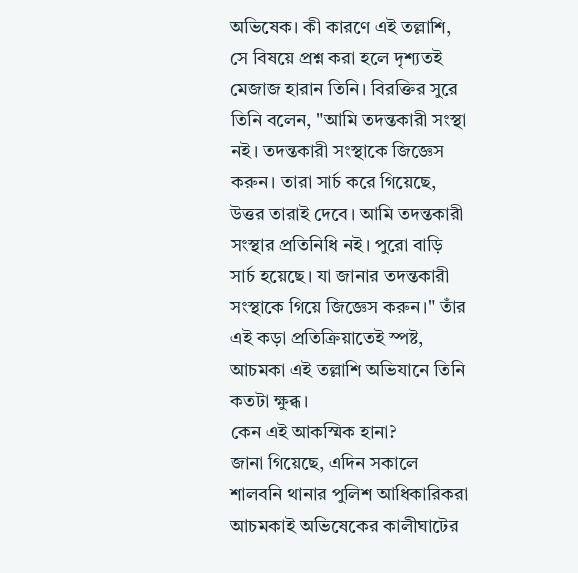অভিষেক। কী কারণে এই তল্লাশি, সে বিষয়ে প্রশ্ন করা হলে দৃশ্যতই মেজাজ হারান তিনি। বিরক্তির সুরে তিনি বলেন, "আমি তদন্তকারী সংস্থা নই। তদন্তকারী সংস্থাকে জিজ্ঞেস করুন। তারা সার্চ করে গিয়েছে, উত্তর তারাই দেবে। আমি তদন্তকারী সংস্থার প্রতিনিধি নই। পুরো বাড়ি সার্চ হয়েছে। যা জানার তদন্তকারী সংস্থাকে গিয়ে জিজ্ঞেস করুন।" তাঁর এই কড়া প্রতিক্রিয়াতেই স্পষ্ট, আচমকা এই তল্লাশি অভিযানে তিনি কতটা ক্ষুব্ধ।
কেন এই আকস্মিক হানা?
জানা গিয়েছে, এদিন সকালে শালবনি থানার পুলিশ আধিকারিকরা আচমকাই অভিষেকের কালীঘাটের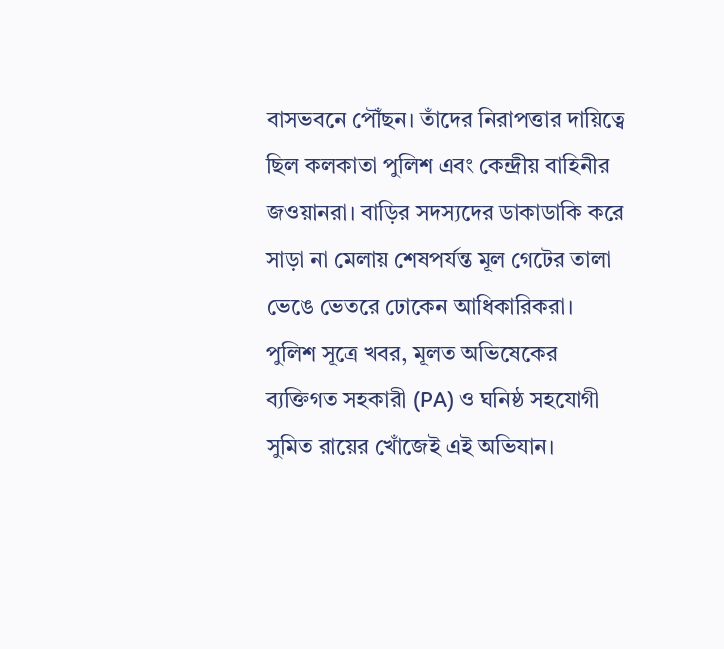বাসভবনে পৌঁছন। তাঁদের নিরাপত্তার দায়িত্বে ছিল কলকাতা পুলিশ এবং কেন্দ্রীয় বাহিনীর জওয়ানরা। বাড়ির সদস্যদের ডাকাডাকি করে সাড়া না মেলায় শেষপর্যন্ত মূল গেটের তালা ভেঙে ভেতরে ঢোকেন আধিকারিকরা। পুলিশ সূত্রে খবর, মূলত অভিষেকের ব্যক্তিগত সহকারী (PA) ও ঘনিষ্ঠ সহযোগী সুমিত রায়ের খোঁজেই এই অভিযান।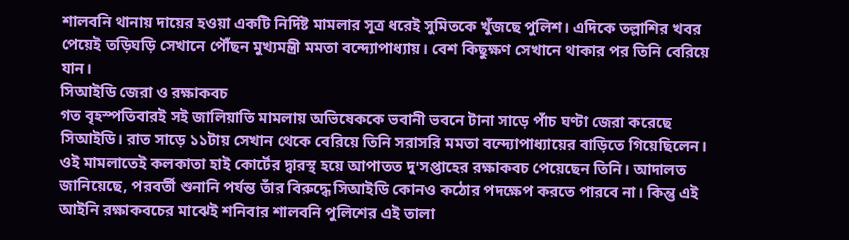শালবনি থানায় দায়ের হওয়া একটি নির্দিষ্ট মামলার সূত্র ধরেই সুমিতকে খুঁজছে পুলিশ। এদিকে তল্লাশির খবর পেয়েই তড়িঘড়ি সেখানে পৌঁছন মুখ্যমন্ত্রী মমতা বন্দ্যোপাধ্যায়। বেশ কিছুক্ষণ সেখানে থাকার পর তিনি বেরিয়ে যান।
সিআইডি জেরা ও রক্ষাকবচ
গত বৃহস্পতিবারই সই জালিয়াতি মামলায় অভিষেককে ভবানী ভবনে টানা সাড়ে পাঁচ ঘণ্টা জেরা করেছে সিআইডি। রাত সাড়ে ১১টায় সেখান থেকে বেরিয়ে তিনি সরাসরি মমতা বন্দ্যোপাধ্যায়ের বাড়িতে গিয়েছিলেন। ওই মামলাতেই কলকাতা হাই কোর্টের দ্বারস্থ হয়ে আপাতত দু'সপ্তাহের রক্ষাকবচ পেয়েছেন তিনি। আদালত জানিয়েছে, পরবর্তী শুনানি পর্যন্ত তাঁর বিরুদ্ধে সিআইডি কোনও কঠোর পদক্ষেপ করতে পারবে না। কিন্তু এই আইনি রক্ষাকবচের মাঝেই শনিবার শালবনি পুলিশের এই তালা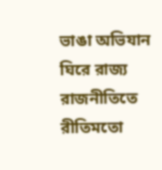ভাঙা অভিযান ঘিরে রাজ্য রাজনীতিতে রীতিমতো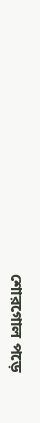শোরগোল পড়ে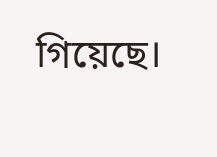গিয়েছে।